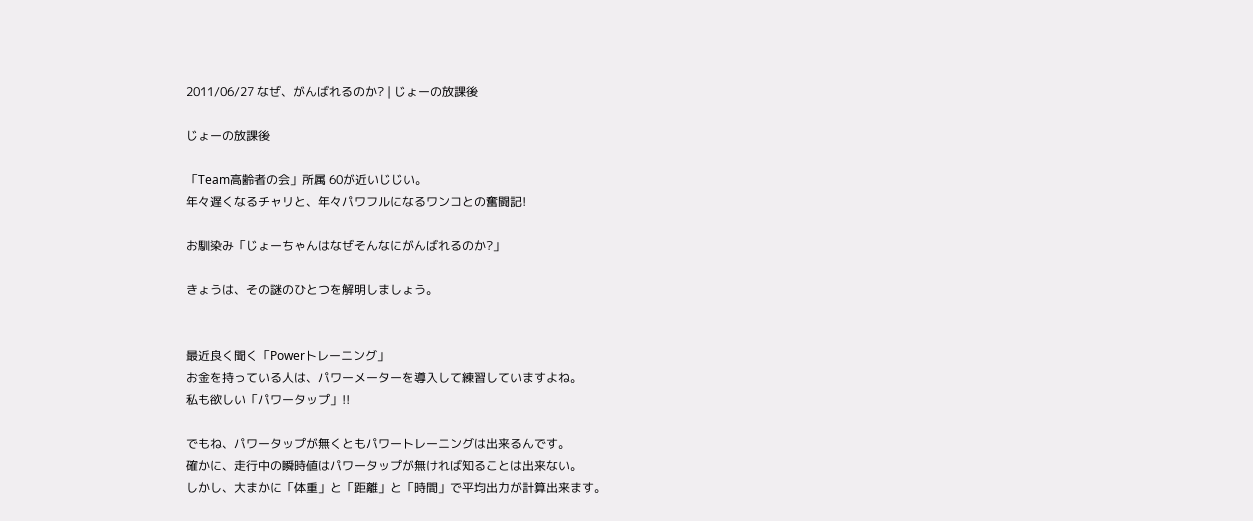2011/06/27 なぜ、がんばれるのか? | じょーの放課後

じょーの放課後

「Team高齢者の会」所属 60が近いじじい。
年々遅くなるチャリと、年々パワフルになるワンコとの奮闘記!

お馴染み「じょーちゃんはなぜそんなにがんばれるのか?」

きょうは、その謎のひとつを解明しましょう。


最近良く聞く「Powerトレーニング」
お金を持っている人は、パワーメーターを導入して練習していますよね。
私も欲しい「パワータップ」!!

でもね、パワータップが無くともパワートレーニングは出来るんです。
確かに、走行中の瞬時値はパワータップが無ければ知ることは出来ない。
しかし、大まかに「体重」と「距離」と「時間」で平均出力が計算出来ます。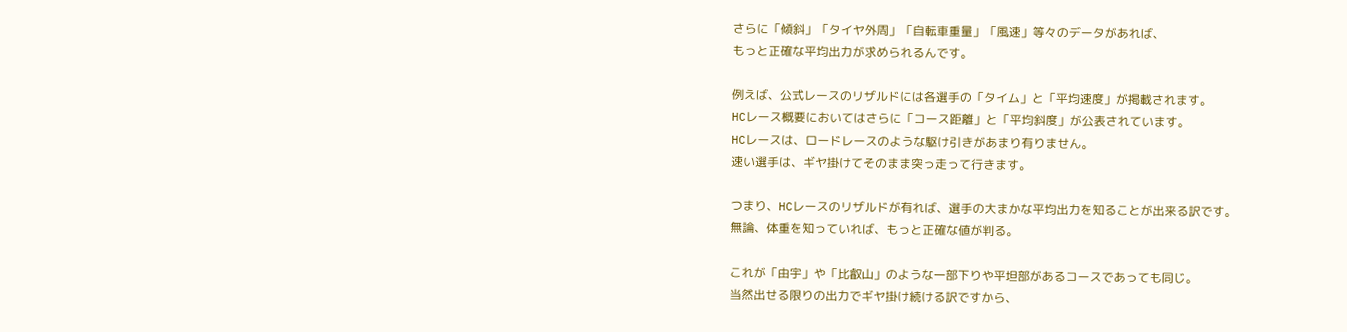さらに「傾斜」「タイヤ外周」「自転車重量」「風速」等々のデータがあれば、
もっと正確な平均出力が求められるんです。

例えば、公式レースのリザルドには各選手の「タイム」と「平均速度」が掲載されます。
HCレース概要においてはさらに「コース距離」と「平均斜度」が公表されています。
HCレースは、ロードレースのような駆け引きがあまり有りません。
速い選手は、ギヤ掛けてそのまま突っ走って行きます。

つまり、HCレースのリザルドが有れば、選手の大まかな平均出力を知ることが出来る訳です。
無論、体重を知っていれば、もっと正確な値が判る。

これが「由宇」や「比叡山」のような一部下りや平坦部があるコースであっても同じ。
当然出せる限りの出力でギヤ掛け続ける訳ですから、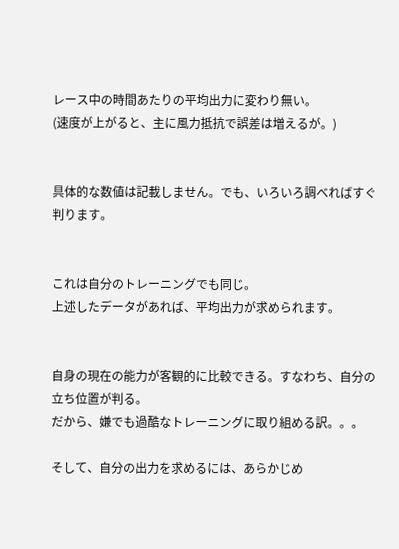レース中の時間あたりの平均出力に変わり無い。
(速度が上がると、主に風力抵抗で誤差は増えるが。)


具体的な数値は記載しません。でも、いろいろ調べればすぐ判ります。


これは自分のトレーニングでも同じ。
上述したデータがあれば、平均出力が求められます。


自身の現在の能力が客観的に比較できる。すなわち、自分の立ち位置が判る。
だから、嫌でも過酷なトレーニングに取り組める訳。。。

そして、自分の出力を求めるには、あらかじめ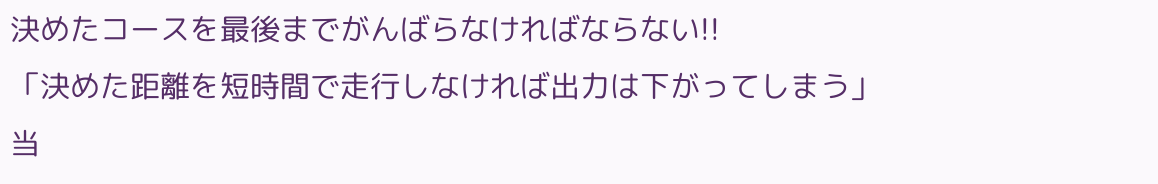決めたコースを最後までがんばらなければならない!!
「決めた距離を短時間で走行しなければ出力は下がってしまう」
当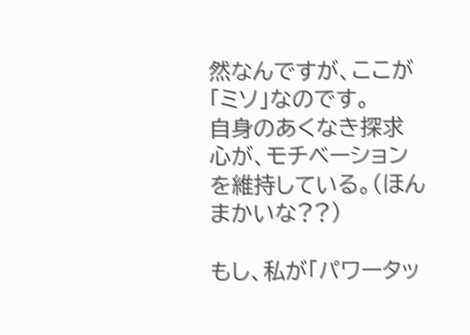然なんですが、ここが「ミソ」なのです。
自身のあくなき探求心が、モチベーションを維持している。(ほんまかいな??)

もし、私が「パワータッ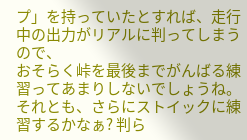プ」を持っていたとすれば、走行中の出力がリアルに判ってしまうので、
おそらく峠を最後までがんばる練習ってあまりしないでしょうね。
それとも、さらにストイックに練習するかなぁ? 判ら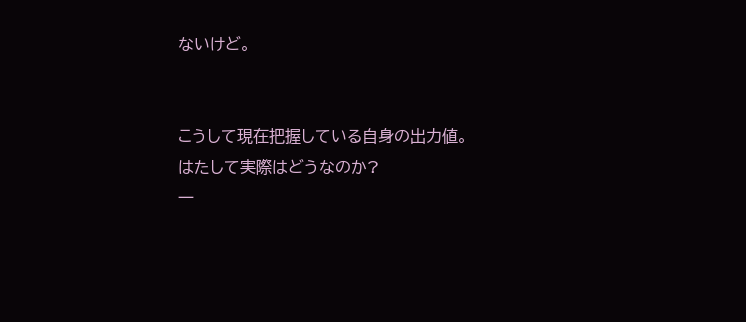ないけど。


こうして現在把握している自身の出力値。
はたして実際はどうなのか?
一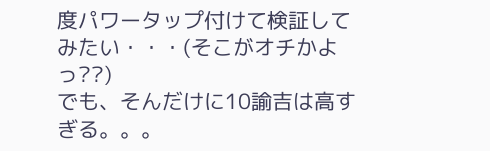度パワータップ付けて検証してみたい・・・(そこがオチかよっ??)
でも、そんだけに10諭吉は高すぎる。。。